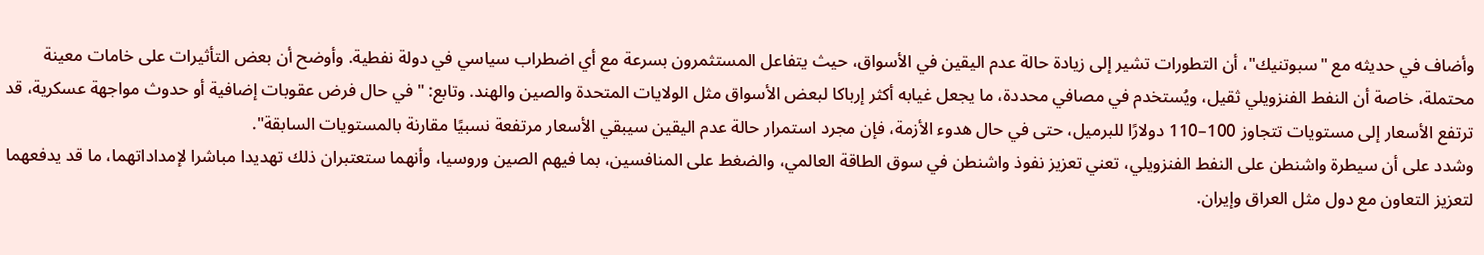وأضاف في حديثه مع "سبوتنيك"، أن التطورات تشير إلى زيادة حالة عدم اليقين في الأسواق، حيث يتفاعل المستثمرون بسرعة مع أي اضطراب سياسي في دولة نفطية. وأوضح أن بعض التأثيرات على خامات معينة محتملة، خاصة أن النفط الفنزويلي ثقيل، ويُستخدم في مصافي محددة، ما يجعل غيابه أكثر إرباكا لبعض الأسواق مثل الولايات المتحدة والصين والهند. وتابع: "في حال فرض عقوبات إضافية أو حدوث مواجهة عسكرية، قد ترتفع الأسعار إلى مستويات تتجاوز 100–110 دولارًا للبرميل، حتى في حال هدوء الأزمة، فإن مجرد استمرار حالة عدم اليقين سيبقي الأسعار مرتفعة نسبيًا مقارنة بالمستويات السابقة".
وشدد على أن سيطرة واشنطن على النفط الفنزويلي، تعني تعزيز نفوذ واشنطن في سوق الطاقة العالمي، والضغط على المنافسين، بما فيهم الصين وروسيا، وأنهما ستعتبران ذلك تهديدا مباشرا لإمداداتهما، ما قد يدفعهما لتعزيز التعاون مع دول مثل العراق وإيران.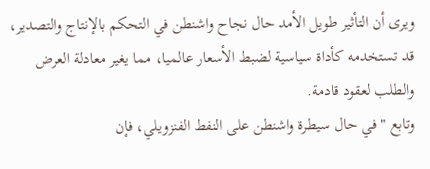ويرى أن التأثير طويل الأمد حال نجاح واشنطن في التحكم بالإنتاج والتصدير، قد تستخدمه كأداة سياسية لضبط الأسعار عالميا، مما يغير معادلة العرض والطلب لعقود قادمة.
وتابع " في حال سيطرة واشنطن على النفط الفنزويلي، فإن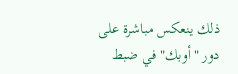ذلك ينعكس مباشرة على دور "أوبك" في ضبط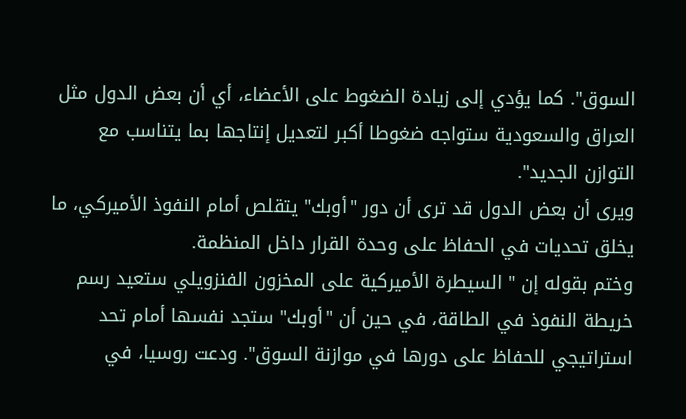السوق". كما يؤدي إلى زيادة الضغوط على الأعضاء، أي أن بعض الدول مثل العراق والسعودية ستواجه ضغوطا أكبر لتعديل إنتاجها بما يتناسب مع التوازن الجديد".
ويرى أن بعض الدول قد ترى أن دور "أوبك" يتقلص أمام النفوذ الأميركي، ما يخلق تحديات في الحفاظ على وحدة القرار داخل المنظمة.
وختم بقوله إن " السيطرة الأميركية على المخزون الفنزويلي ستعيد رسم خريطة النفوذ في الطاقة، في حين أن "أوبك" ستجد نفسها أمام تحد استراتيجي للحفاظ على دورها في موازنة السوق". ودعت روسيا، في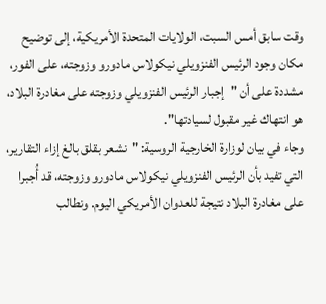وقت سابق أمس السبت، الولايات المتحدة الأمريكية، إلى توضيح مكان وجود الرئيس الفنزويلي نيكولاس مادورو وزوجته، على الفور، مشددة على أن "إجبار الرئيس الفنزويلي وزوجته على مغادرة البلاد، هو انتهاك غير مقبول لسيادتها".
وجاء في بيان لوزارة الخارجية الروسية: "نشعر بقلق بالغ إزاء التقارير، التي تفيد بأن الرئيس الفنزويلي نيكولاس مادورو وزوجته، قد أُجبرا على مغادرة البلاد نتيجة للعدوان الأمريكي اليوم. ونطالب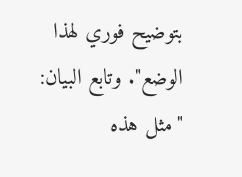بتوضيح فوري لهذا الوضع". وتابع البيان: "مثل هذه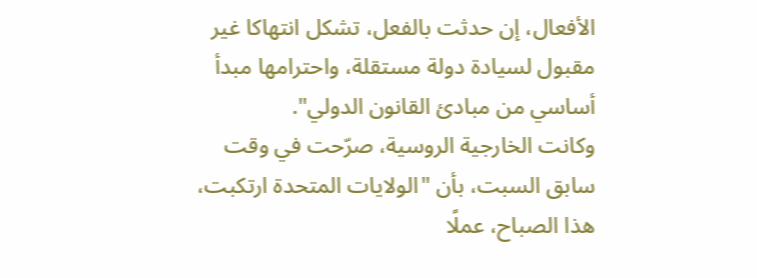الأفعال، إن حدثت بالفعل، تشكل انتهاكا غير مقبول لسيادة دولة مستقلة، واحترامها مبدأ أساسي من مبادئ القانون الدولي".
وكانت الخارجية الروسية، صرّحت في وقت سابق السبت، بأن "الولايات المتحدة ارتكبت، هذا الصباح، عملًا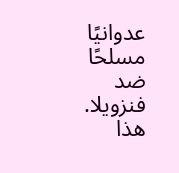عدوانيًا مسلحًا ضد فنزويلا. هذا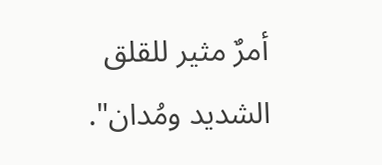أمرٌ مثير للقلق الشديد ومُدان".